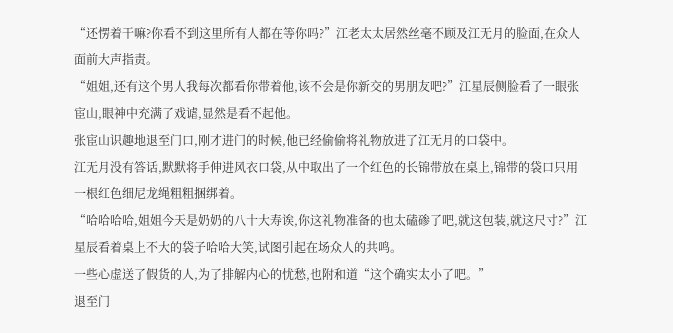“还愣着干嘛?你看不到这里所有人都在等你吗?”江老太太居然丝毫不顾及江无月的脸面,在众人面前大声指责。
“姐姐,还有这个男人我每次都看你带着他,该不会是你新交的男朋友吧?”江星辰侧脸看了一眼张宦山,眼神中充满了戏谑,显然是看不起他。
张宦山识趣地退至门口,刚才进门的时候,他已经偷偷将礼物放进了江无月的口袋中。
江无月没有答话,默默将手伸进风衣口袋,从中取出了一个红色的长锦带放在桌上,锦带的袋口只用一根红色细尼龙绳粗粗捆绑着。
“哈哈哈哈,姐姐今天是奶奶的八十大寿诶,你这礼物准备的也太磕碜了吧,就这包装,就这尺寸?”江星辰看着桌上不大的袋子哈哈大笑,试图引起在场众人的共鸣。
一些心虚送了假货的人,为了排解内心的忧愁,也附和道“这个确实太小了吧。”
退至门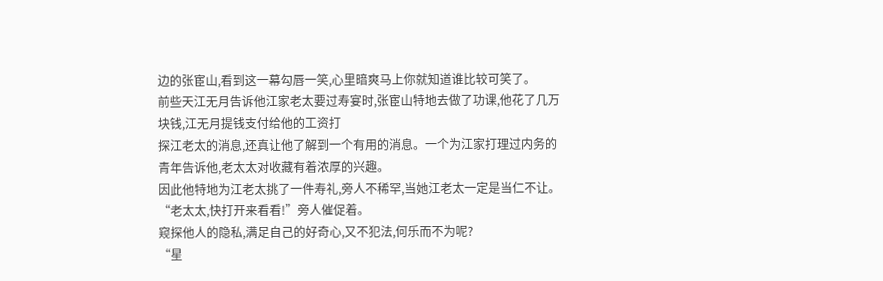边的张宦山,看到这一幕勾唇一笑,心里暗爽马上你就知道谁比较可笑了。
前些天江无月告诉他江家老太要过寿宴时,张宦山特地去做了功课,他花了几万块钱,江无月提钱支付给他的工资打
探江老太的消息,还真让他了解到一个有用的消息。一个为江家打理过内务的青年告诉他,老太太对收藏有着浓厚的兴趣。
因此他特地为江老太挑了一件寿礼,旁人不稀罕,当她江老太一定是当仁不让。
“老太太,快打开来看看!”旁人催促着。
窥探他人的隐私,满足自己的好奇心,又不犯法,何乐而不为呢?
“星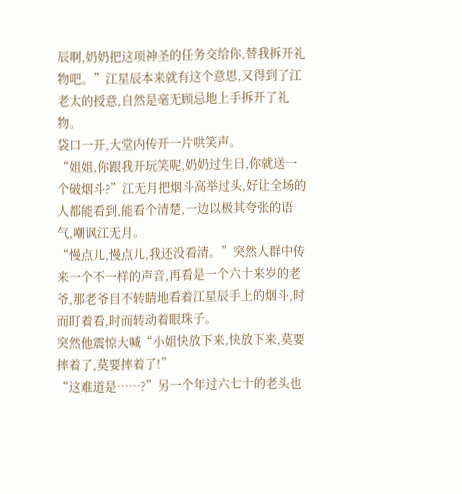辰啊,奶奶把这项神圣的任务交给你,替我拆开礼物吧。”江星辰本来就有这个意思,又得到了江老太的授意,自然是毫无顾忌地上手拆开了礼物。
袋口一开,大堂内传开一片哄笑声。
“姐姐,你跟我开玩笑呢,奶奶过生日,你就送一个破烟斗?”江无月把烟斗高举过头,好让全场的人都能看到,能看个清楚,一边以极其夸张的语气,嘲讽江无月。
“慢点儿,慢点儿,我还没看清。”突然人群中传来一个不一样的声音,再看是一个六十来岁的老爷,那老爷目不转睛地看着江星辰手上的烟斗,时而盯着看,时而转动着眼珠子。
突然他震惊大喊“小姐快放下来,快放下来,莫要摔着了,莫要摔着了!”
“这难道是……?”另一个年过六七十的老头也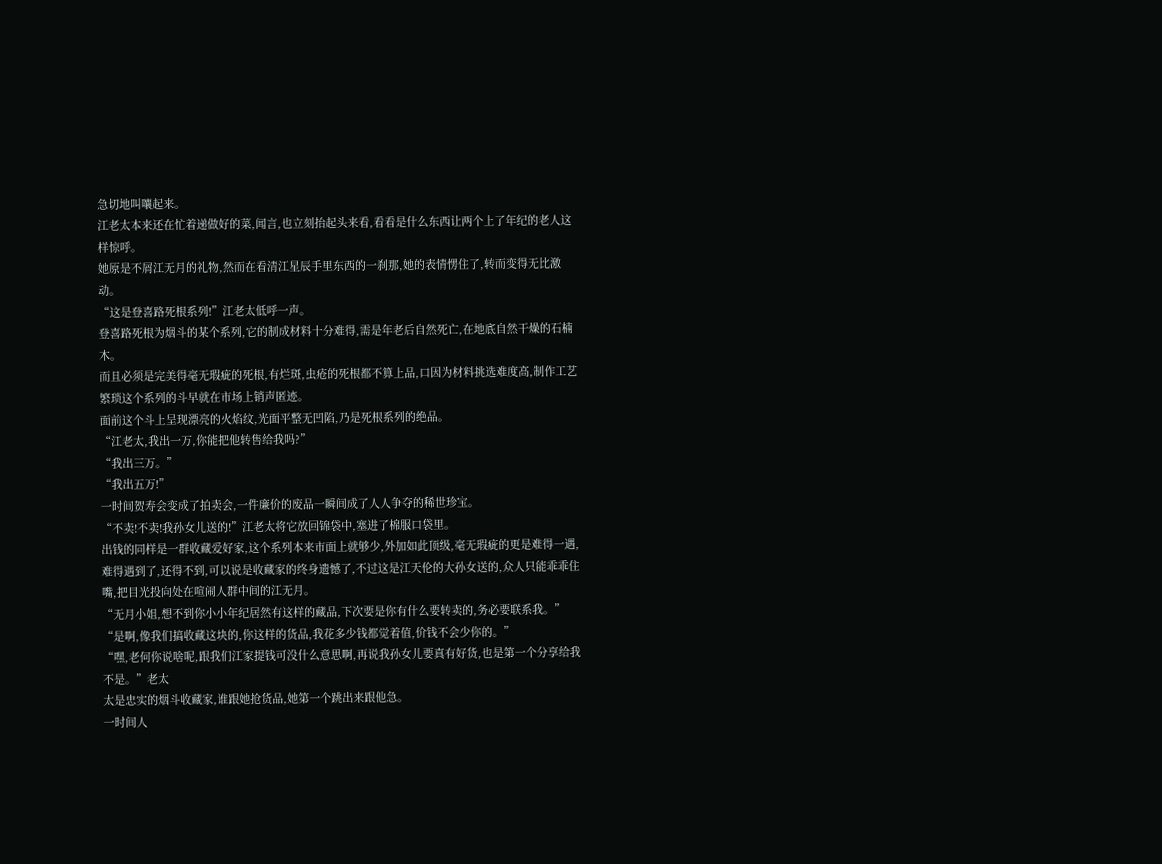急切地叫嚷起来。
江老太本来还在忙着递做好的菜,闻言,也立刻抬起头来看,看看是什么东西让两个上了年纪的老人这样惊呼。
她原是不屑江无月的礼物,然而在看清江星辰手里东西的一刹那,她的表情愣住了,转而变得无比激动。
“这是登喜路死根系列!”江老太低呼一声。
登喜路死根为烟斗的某个系列,它的制成材料十分难得,需是年老后自然死亡,在地底自然干燥的石楠木。
而且必须是完美得毫无瑕疵的死根,有烂斑,虫疮的死根都不算上品,口因为材料挑选难度高,制作工艺繁琐这个系列的斗早就在市场上销声匿迹。
面前这个斗上呈现漂亮的火焰纹,光面平整无凹陷,乃是死根系列的绝品。
“江老太,我出一万,你能把他转售给我吗?”
“我出三万。”
“我出五万!”
一时间贺寿会变成了拍卖会,一件廉价的废品一瞬间成了人人争夺的稀世珍宝。
“不卖!不卖!我孙女儿送的!”江老太将它放回锦袋中,塞进了棉服口袋里。
出钱的同样是一群收藏爱好家,这个系列本来市面上就够少,外加如此顶级,毫无瑕疵的更是难得一遇,难得遇到了,还得不到,可以说是收藏家的终身遗憾了,不过这是江天伦的大孙女送的,众人只能乖乖住嘴,把目光投向处在喧闹人群中间的江无月。
“无月小姐,想不到你小小年纪居然有这样的藏品,下次要是你有什么要转卖的,务必要联系我。”
“是啊,像我们搞收藏这块的,你这样的货品,我花多少钱都觉着值,价钱不会少你的。”
“嘿,老何你说啥呢,跟我们江家提钱可没什么意思啊,再说我孙女儿要真有好货,也是第一个分享给我不是。”老太
太是忠实的烟斗收藏家,谁跟她抢货品,她第一个跳出来跟他急。
一时间人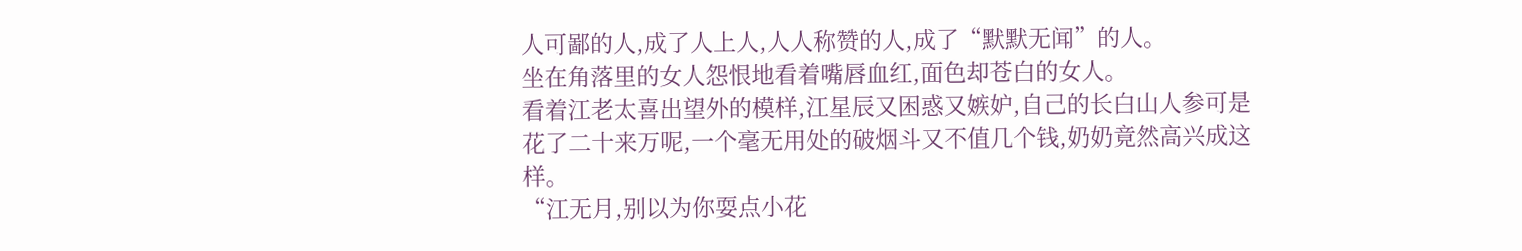人可鄙的人,成了人上人,人人称赞的人,成了“默默无闻”的人。
坐在角落里的女人怨恨地看着嘴唇血红,面色却苍白的女人。
看着江老太喜出望外的模样,江星辰又困惑又嫉妒,自己的长白山人参可是花了二十来万呢,一个毫无用处的破烟斗又不值几个钱,奶奶竟然高兴成这样。
“江无月,别以为你耍点小花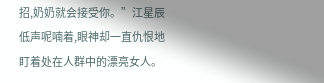招,奶奶就会接受你。”江星辰低声呢喃着,眼神却一直仇恨地盯着处在人群中的漂亮女人。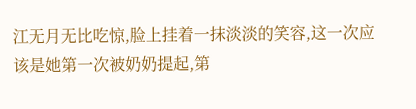江无月无比吃惊,脸上挂着一抹淡淡的笑容,这一次应该是她第一次被奶奶提起,第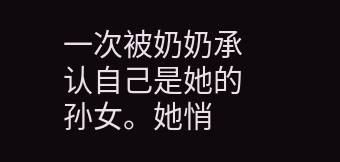一次被奶奶承认自己是她的孙女。她悄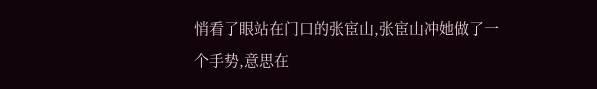悄看了眼站在门口的张宦山,张宦山冲她做了一个手势,意思在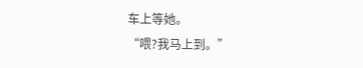车上等她。
“喂?我马上到。”